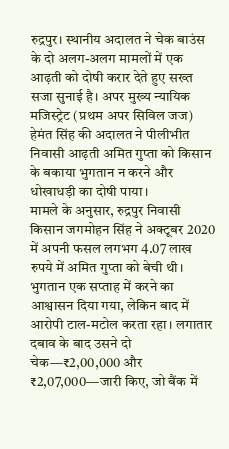रुद्रपुर। स्थानीय अदालत ने चेक बाउंस के दो अलग-अलग मामलों में एक आढ़ती को दोषी करार देते हुए सख्त सजा सुनाई है। अपर मुख्य न्यायिक मजिस्ट्रेट (प्रथम अपर सिविल जज) हेमंत सिंह की अदालत ने पीलीभीत निवासी आढ़ती अमित गुप्ता को किसान के बकाया भुगतान न करने और धोखाधड़ी का दोषी पाया।
मामले के अनुसार, रुद्रपुर निवासी किसान जगमोहन सिंह ने अक्टूबर 2020 में अपनी फसल लगभग 4.07 लाख रुपये में अमित गुप्ता को बेची थी। भुगतान एक सप्ताह में करने का आश्वासन दिया गया, लेकिन बाद में आरोपी टाल-मटोल करता रहा। लगातार दबाव के बाद उसने दो चेक—₹2,00,000 और ₹2,07,000—जारी किए, जो बैंक में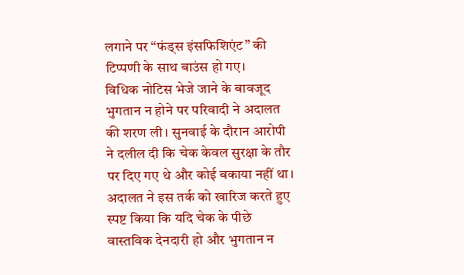लगाने पर “फंड्स इंसफिशिएंट” की टिप्पणी के साथ बाउंस हो गए।
विधिक नोटिस भेजे जाने के बावजूद भुगतान न होने पर परिवादी ने अदालत की शरण ली। सुनवाई के दौरान आरोपी ने दलील दी कि चेक केवल सुरक्षा के तौर पर दिए गए थे और कोई बकाया नहीं था। अदालत ने इस तर्क को खारिज करते हुए स्पष्ट किया कि यदि चेक के पीछे वास्तविक देनदारी हो और भुगतान न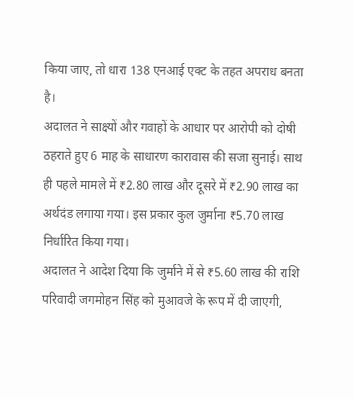किया जाए, तो धारा 138 एनआई एक्ट के तहत अपराध बनता है।
अदालत ने साक्ष्यों और गवाहों के आधार पर आरोपी को दोषी ठहराते हुए 6 माह के साधारण कारावास की सजा सुनाई। साथ ही पहले मामले में ₹2.80 लाख और दूसरे में ₹2.90 लाख का अर्थदंड लगाया गया। इस प्रकार कुल जुर्माना ₹5.70 लाख निर्धारित किया गया।
अदालत ने आदेश दिया कि जुर्माने में से ₹5.60 लाख की राशि परिवादी जगमोहन सिंह को मुआवजे के रूप में दी जाएगी,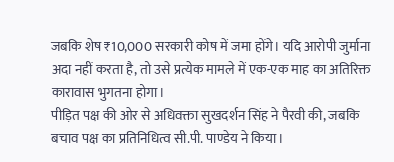जबकि शेष ₹10,000 सरकारी कोष में जमा होंगे। यदि आरोपी जुर्माना अदा नहीं करता है, तो उसे प्रत्येक मामले में एक-एक माह का अतिरिक्त कारावास भुगतना होगा।
पीड़ित पक्ष की ओर से अधिवक्ता सुखदर्शन सिंह ने पैरवी की, जबकि बचाव पक्ष का प्रतिनिधित्व सी.पी. पाण्डेय ने किया।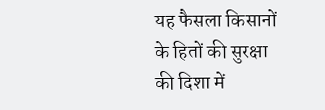यह फैसला किसानों के हितों की सुरक्षा की दिशा में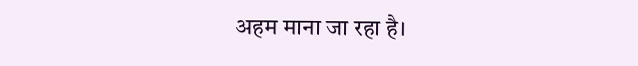अहम माना जा रहा है।